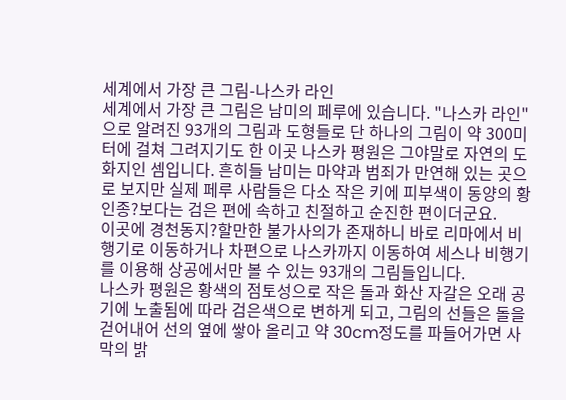세계에서 가장 큰 그림-나스카 라인
세계에서 가장 큰 그림은 남미의 페루에 있습니다. "나스카 라인"으로 알려진 93개의 그림과 도형들로 단 하나의 그림이 약 300미터에 걸쳐 그려지기도 한 이곳 나스카 평원은 그야말로 자연의 도화지인 셈입니다. 흔히들 남미는 마약과 범죄가 만연해 있는 곳으로 보지만 실제 페루 사람들은 다소 작은 키에 피부색이 동양의 황인종?보다는 검은 편에 속하고 친절하고 순진한 편이더군요.
이곳에 경천동지?할만한 불가사의가 존재하니 바로 리마에서 비행기로 이동하거나 차편으로 나스카까지 이동하여 세스나 비행기를 이용해 상공에서만 볼 수 있는 93개의 그림들입니다.
나스카 평원은 황색의 점토성으로 작은 돌과 화산 자갈은 오래 공기에 노출됨에 따라 검은색으로 변하게 되고, 그림의 선들은 돌을 걷어내어 선의 옆에 쌓아 올리고 약 30cm정도를 파들어가면 사막의 밝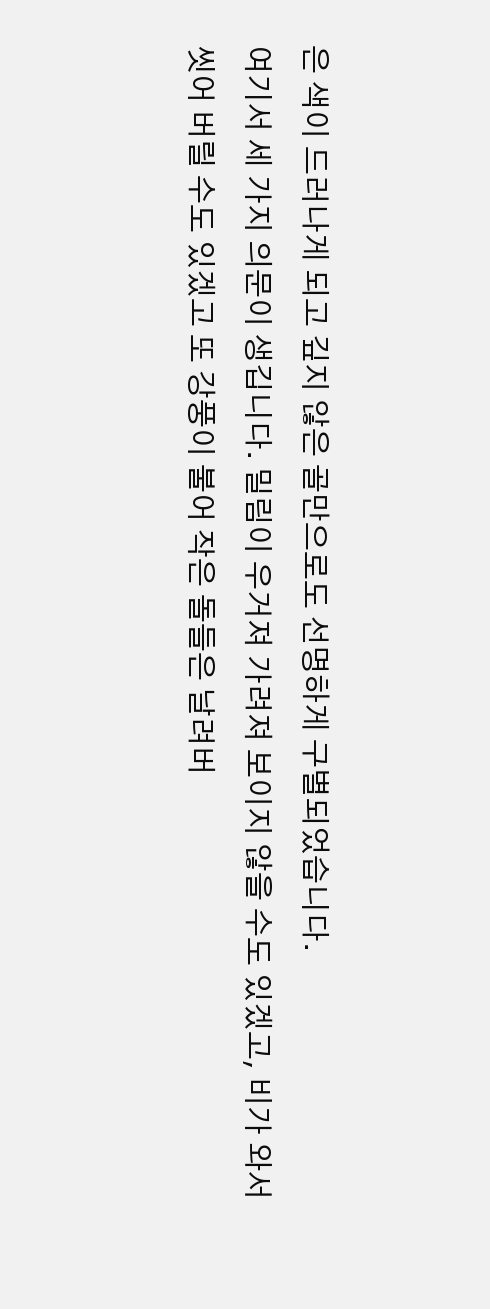은 색이 드러나게 되고 깊지 않은 골만으로도 선명하게 구별되었습니다.
여기서 세 가지 의문이 생깁니다. 밀림이 우거져 가려져 보이지 않을 수도 있겠고, 비가 와서 씻어 버릴 수도 있겠고 또 강풍이 불어 작은 돌들은 날려버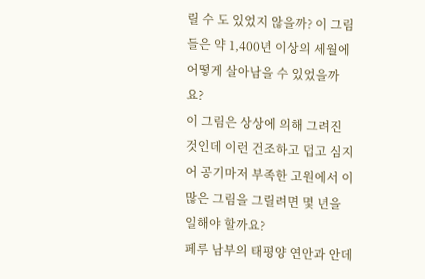릴 수 도 있었지 않을까? 이 그림들은 약 1,400년 이상의 세월에 어떻게 살아남을 수 있었을까요?
이 그림은 상상에 의해 그려진 것인데 이런 건조하고 덥고 심지어 공기마저 부족한 고원에서 이 많은 그림을 그릴려면 몇 년을 일해야 할까요?
페루 남부의 태평양 연안과 안데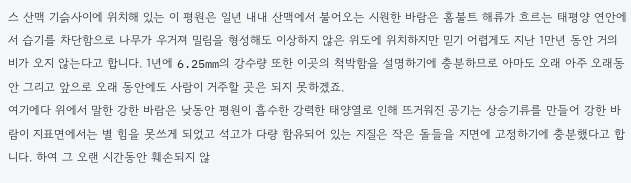스 산맥 기슭사이에 위치해 있는 이 평원은 일년 내내 산맥에서 불어오는 시원한 바람은 홈불트 해류가 흐르는 태평양 연안에서 습기를 차단함으로 나무가 우거져 밀림을 형성해도 이상하지 않은 위도에 위치하지만 믿기 어렵게도 지난 1만년 동안 거의 비가 오지 않는다고 합니다. 1년에 6.25mm의 강수량 또한 이곳의 척박함을 설명하기에 충분하므로 아마도 오래 아주 오래동안 그리고 앞으로 오래 동안에도 사람이 거주할 곳은 되지 못하겠죠.
여기에다 위에서 말한 강한 바람은 낮동안 평원이 흡수한 강력한 태양열로 인해 뜨거워진 공기는 상승기류를 만들어 강한 바람이 지표면에서는 별 힘을 못쓰게 되었고 석고가 다량 함유되어 있는 지질은 작은 돌들을 지면에 고정하기에 충분했다고 합니다. 하여 그 오랜 시간동안 훼손되지 않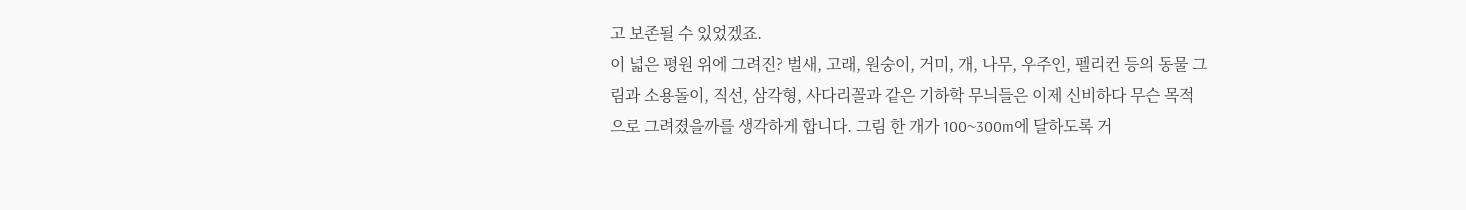고 보존될 수 있었겠죠.
이 넓은 평원 위에 그려진? 벌새, 고래, 원숭이, 거미, 개, 나무, 우주인, 펠리컨 등의 동물 그림과 소용돌이, 직선, 삼각형, 사다리꼴과 같은 기하학 무늬들은 이제 신비하다 무슨 목적으로 그려졌을까를 생각하게 합니다. 그림 한 개가 100~300m에 달하도록 거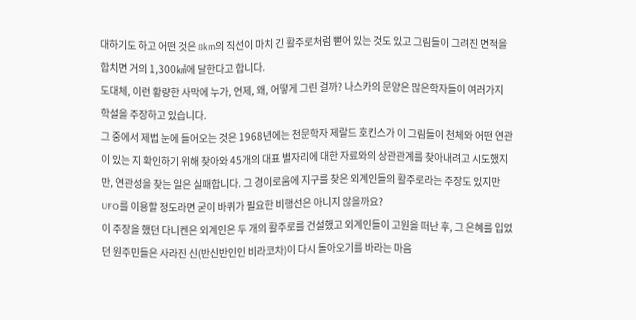대하기도 하고 어떤 것은 8km의 직선이 마치 긴 활주로처럼 뻗어 있는 것도 있고 그림들이 그려진 면적을 합치면 거의 1,300㎢에 달한다고 합니다.
도대체, 이런 황량한 사막에 누가, 언제, 왜, 어떻게 그린 걸까? 나스카의 문양은 많은학자들이 여러가지 학설을 주장하고 있습니다.
그 중에서 제법 눈에 들어오는 것은 1968년에는 천문학자 제랄드 호킨스가 이 그림들이 천체와 어떤 연관이 있는 지 확인하기 위해 찾아와 45개의 대표 별자리에 대한 자료와의 상관관계를 찾아내려고 시도했지만, 연관성을 찾는 일은 실패합니다. 그 경이로움에 지구를 찾은 외계인들의 활주로라는 주장도 있지만 UFO를 이용할 정도라면 굳이 바퀴가 필요한 비행선은 아니지 않을까요?
이 주장을 했던 다니켄은 외계인은 두 개의 활주로를 건설했고 외계인들이 고원을 떠난 후, 그 은혜를 입었던 원주민들은 사라진 신(반신반인인 비라코차)이 다시 돌아오기를 바라는 마음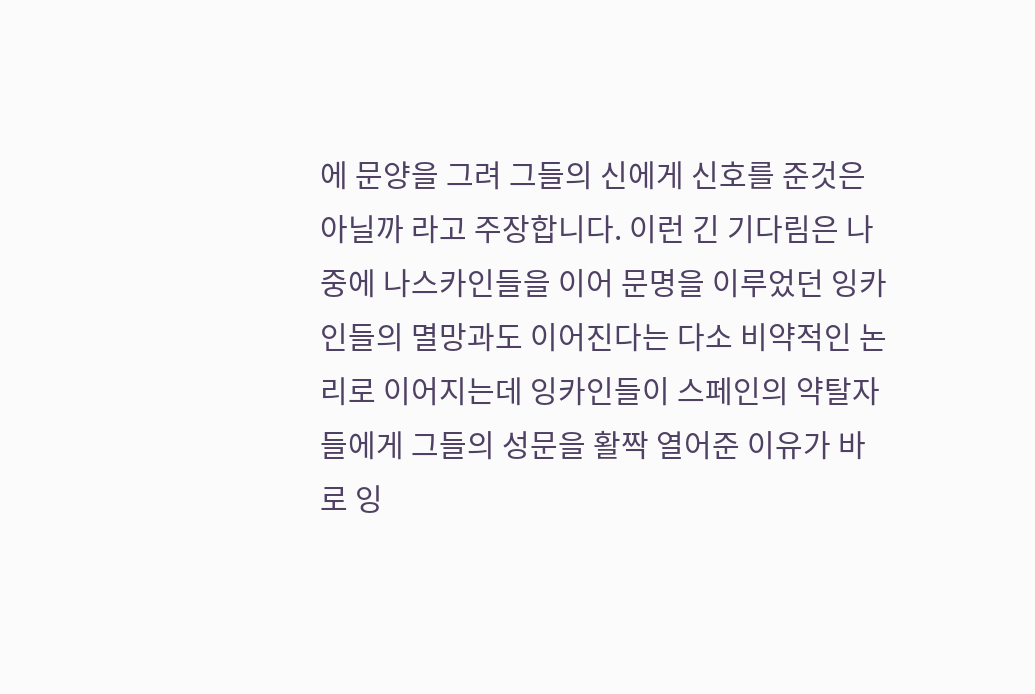에 문양을 그려 그들의 신에게 신호를 준것은 아닐까 라고 주장합니다. 이런 긴 기다림은 나중에 나스카인들을 이어 문명을 이루었던 잉카인들의 멸망과도 이어진다는 다소 비약적인 논리로 이어지는데 잉카인들이 스페인의 약탈자들에게 그들의 성문을 활짝 열어준 이유가 바로 잉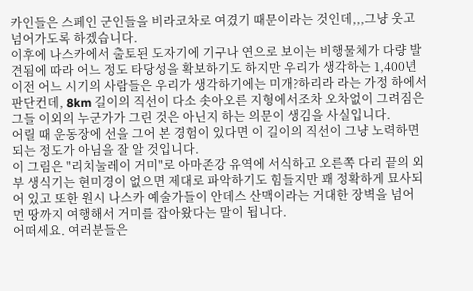카인들은 스페인 군인들을 비라코차로 여겼기 때문이라는 것인데,,,그냥 웃고 넘어가도록 하겠습니다.
이후에 나스카에서 출토된 도자기에 기구나 연으로 보이는 비행물체가 다량 발견됨에 따라 어느 정도 타당성을 확보하기도 하지만 우리가 생각하는 1,400년 이전 어느 시기의 사람들은 우리가 생각하기에는 미개?하리라 라는 가정 하에서 판단컨데, 8km 길이의 직선이 다소 솟아오른 지형에서조차 오차없이 그려짐은 그들 이외의 누군가가 그린 것은 아닌지 하는 의문이 생김을 사실입니다.
어릴 때 운동장에 선을 그어 본 경험이 있다면 이 길이의 직선이 그냥 노력하면 되는 정도가 아님을 잘 알 것입니다.
이 그림은 "리치눌레이 거미"로 아마존강 유역에 서식하고 오른쪽 다리 끝의 외부 생식기는 현미경이 없으면 제대로 파악하기도 힘들지만 꽤 정확하게 묘사되어 있고 또한 원시 나스카 예술가들이 안데스 산맥이라는 거대한 장벽을 넘어 먼 땅까지 여행해서 거미를 잡아왔다는 말이 됩니다.
어떠세요. 여러분들은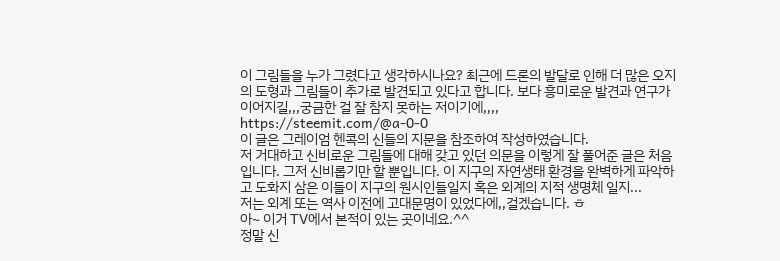이 그림들을 누가 그렸다고 생각하시나요? 최근에 드론의 발달로 인해 더 많은 오지의 도형과 그림들이 추가로 발견되고 있다고 합니다. 보다 흥미로운 발견과 연구가 이어지길,,,궁금한 걸 잘 참지 못하는 저이기에,,,,
https://steemit.com/@a-0-0
이 글은 그레이엄 헨콕의 신들의 지문을 참조하여 작성하였습니다.
저 거대하고 신비로운 그림들에 대해 갖고 있던 의문을 이렇게 잘 풀어준 글은 처음입니다. 그저 신비롭기만 할 뿐입니다. 이 지구의 자연생태 환경을 완벽하게 파악하고 도화지 삼은 이들이 지구의 원시인들일지 혹은 외계의 지적 생명체 일지...
저는 외계 또는 역사 이전에 고대문명이 있었다에,,걸겠습니다. ㅎ
아~ 이거 TV에서 본적이 있는 곳이네요.^^
정말 신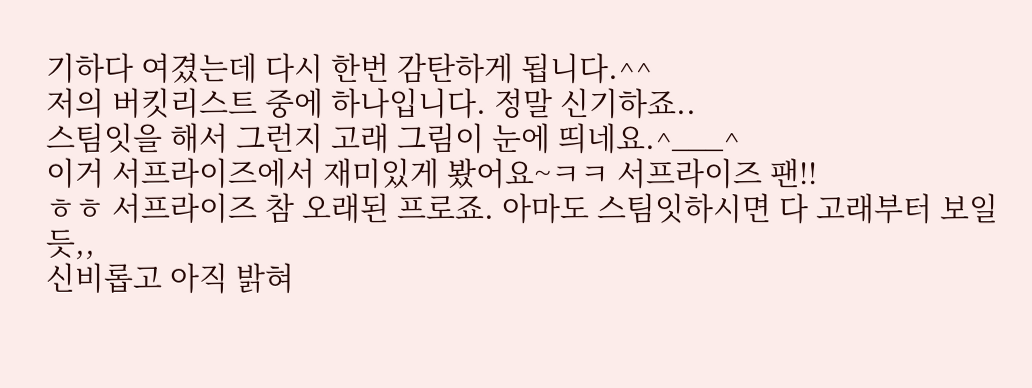기하다 여겼는데 다시 한번 감탄하게 됩니다.^^
저의 버킷리스트 중에 하나입니다. 정말 신기하죠..
스팀잇을 해서 그런지 고래 그림이 눈에 띄네요.^___^
이거 서프라이즈에서 재미있게 봤어요~ㅋㅋ 서프라이즈 팬!!
ㅎㅎ 서프라이즈 참 오래된 프로죠. 아마도 스팀잇하시면 다 고래부터 보일듯,,
신비롭고 아직 밝혀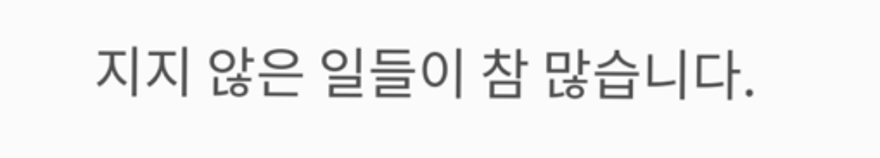지지 않은 일들이 참 많습니다.